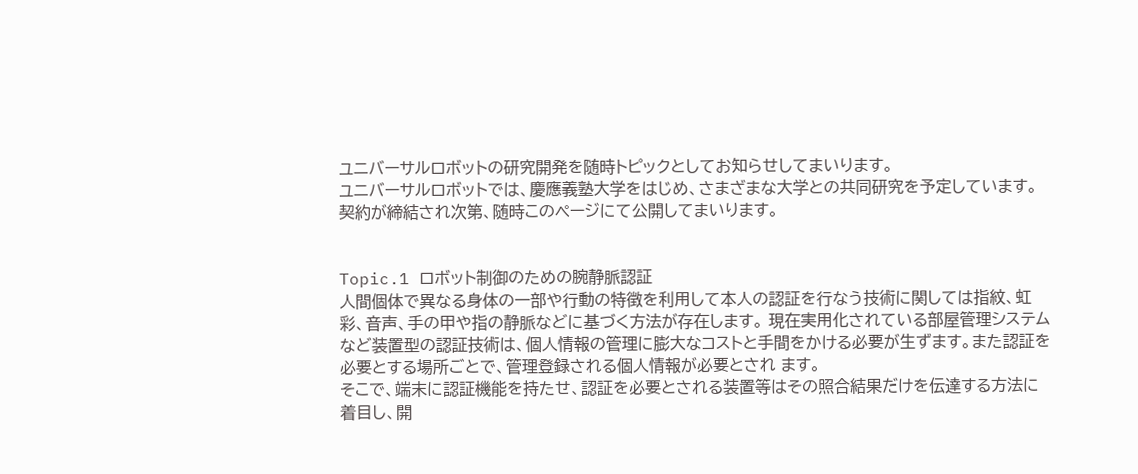ユニバーサルロボットの研究開発を随時トピックとしてお知らせしてまいります。
ユニバーサルロボットでは、慶應義塾大学をはじめ、さまざまな大学との共同研究を予定しています。契約が締結され次第、随時このページにて公開してまいります。


Topic.1 ロボット制御のための腕静脈認証
人間個体で異なる身体の一部や行動の特徴を利用して本人の認証を行なう技術に関しては指紋、虹彩、音声、手の甲や指の静脈などに基づく方法が存在します。 現在実用化されている部屋管理システムなど装置型の認証技術は、個人情報の管理に膨大なコストと手間をかける必要が生ずます。また認証を必要とする場所ごとで、管理登録される個人情報が必要とされ ます。
そこで、端末に認証機能を持たせ、認証を必要とされる装置等はその照合結果だけを伝達する方法に着目し、開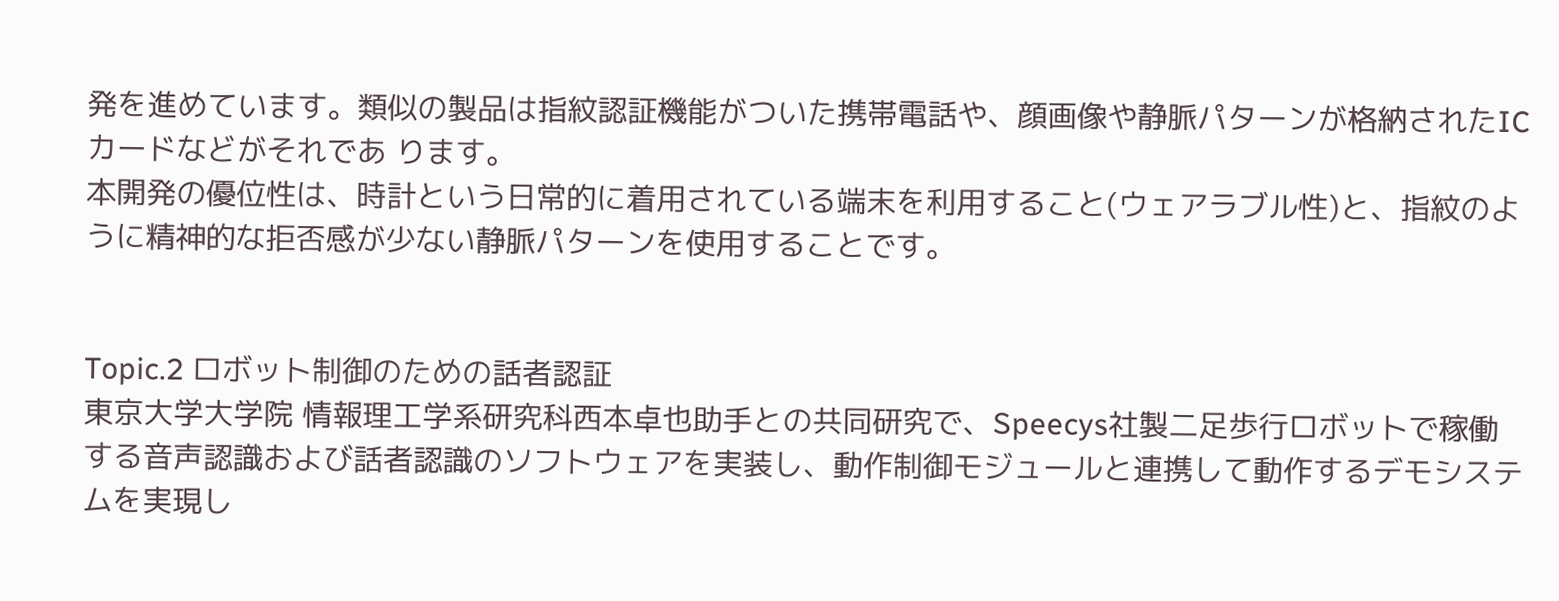発を進めています。類似の製品は指紋認証機能がついた携帯電話や、顔画像や静脈パターンが格納されたICカードなどがそれであ ります。
本開発の優位性は、時計という日常的に着用されている端末を利用すること(ウェアラブル性)と、指紋のように精神的な拒否感が少ない静脈パターンを使用することです。


Topic.2 ロボット制御のための話者認証
東京大学大学院 情報理工学系研究科西本卓也助手との共同研究で、Speecys社製二足歩行ロボットで稼働する音声認識および話者認識のソフトウェアを実装し、動作制御モジュールと連携して動作するデモシステムを実現し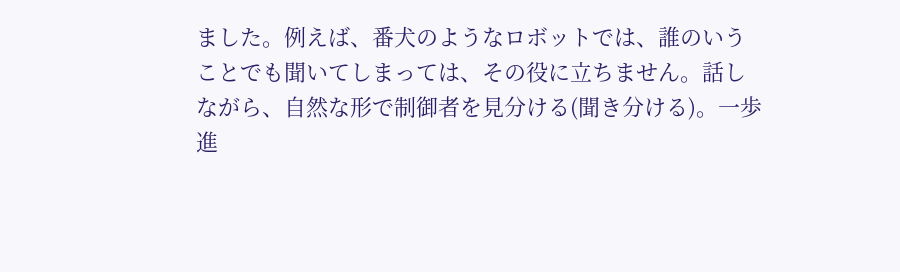ました。例えば、番犬のようなロボットでは、誰のいうことでも聞いてしまっては、その役に立ちません。話しながら、自然な形で制御者を見分ける(聞き分ける)。一歩進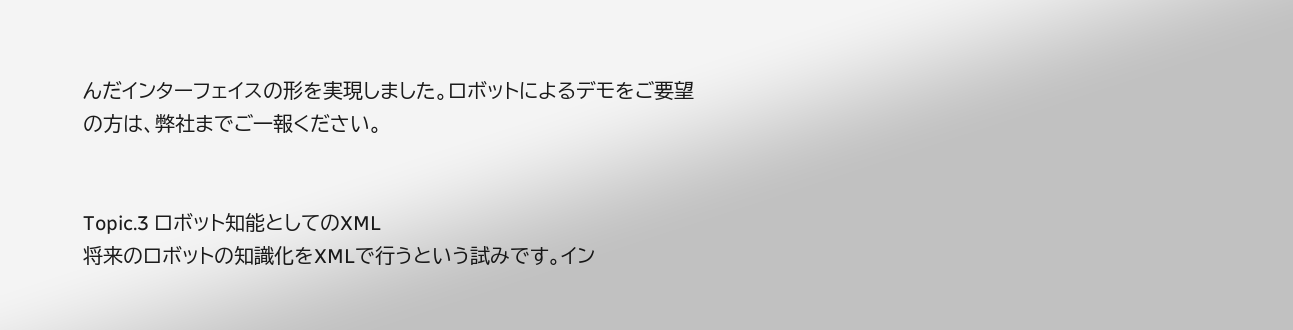んだインターフェイスの形を実現しました。ロボットによるデモをご要望の方は、弊社までご一報ください。


Topic.3 ロボット知能としてのXML
将来のロボットの知識化をXMLで行うという試みです。イン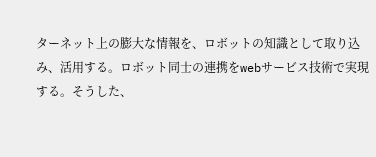ターネット上の膨大な情報を、ロボットの知識として取り込み、活用する。ロボット同士の連携をwebサービス技術で実現する。そうした、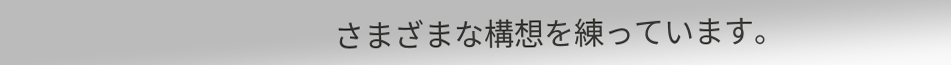さまざまな構想を練っています。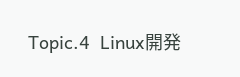Topic.4  Linux開発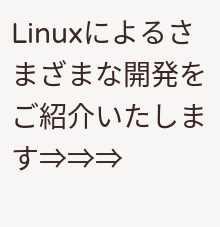Linuxによるさまざまな開発をご紹介いたします⇒⇒⇒